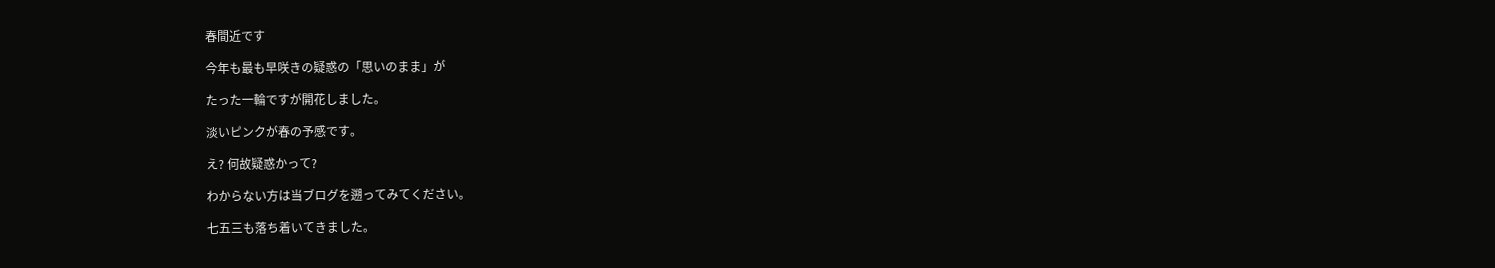春間近です

今年も最も早咲きの疑惑の「思いのまま」が

たった一輪ですが開花しました。

淡いピンクが春の予感です。

え? 何故疑惑かって?

わからない方は当ブログを遡ってみてください。

七五三も落ち着いてきました。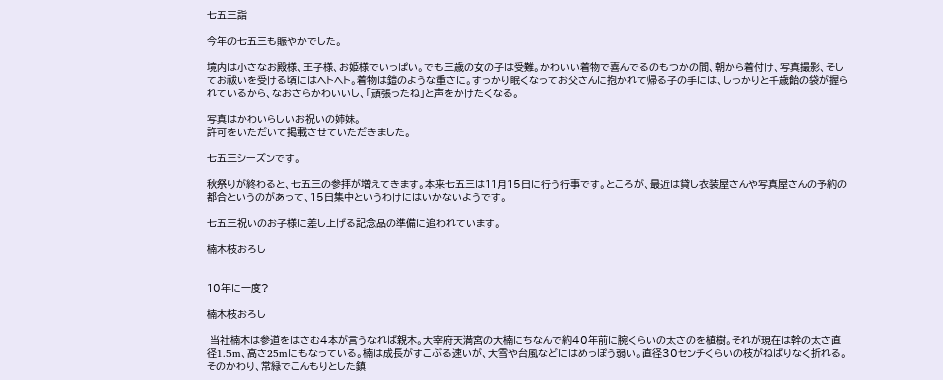七五三詣

今年の七五三も賑やかでした。

境内は小さなお殿様、王子様、お姫様でいっぱい。でも三歳の女の子は受難。かわいい着物で喜んでるのもつかの間、朝から着付け、写真撮影、そしてお祓いを受ける頃にはヘトヘト。着物は鎧のような重さに。すっかり眠くなってお父さんに抱かれて帰る子の手には、しっかりと千歳飴の袋が握られているから、なおさらかわいいし、「頑張ったね」と声をかけたくなる。

写真はかわいらしいお祝いの姉妹。
許可をいただいて掲載させていただきました。

七五三シーズンです。

秋祭りが終わると、七五三の参拝が増えてきます。本来七五三は11月15日に行う行事です。ところが、最近は貸し衣装屋さんや写真屋さんの予約の都合というのがあって、15日集中というわけにはいかないようです。

七五三祝いのお子様に差し上げる記念品の準備に追われています。

楠木枝おろし


10年に一度?

楠木枝おろし

 当社楠木は参道をはさむ4本が言うなれば親木。大宰府天満宮の大楠にちなんで約40年前に腕くらいの太さのを植樹。それが現在は幹の太さ直径1.5m、高さ25mにもなっている。楠は成長がすこぶる速いが、大雪や台風などにはめっぽう弱い。直径30センチくらいの枝がねばりなく折れる。そのかわり、常緑でこんもりとした鎮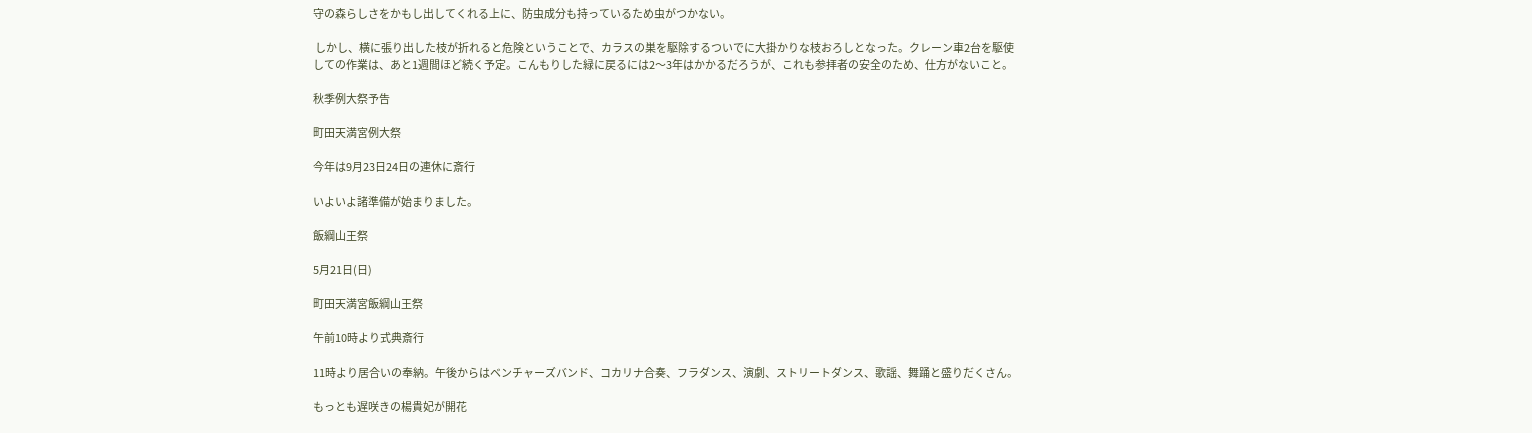守の森らしさをかもし出してくれる上に、防虫成分も持っているため虫がつかない。

 しかし、横に張り出した枝が折れると危険ということで、カラスの巣を駆除するついでに大掛かりな枝おろしとなった。クレーン車2台を駆使しての作業は、あと1週間ほど続く予定。こんもりした緑に戻るには2〜3年はかかるだろうが、これも参拝者の安全のため、仕方がないこと。

秋季例大祭予告

町田天満宮例大祭

今年は9月23日24日の連休に斎行

いよいよ諸準備が始まりました。

飯綱山王祭

5月21日(日)

町田天満宮飯綱山王祭

午前10時より式典斎行

11時より居合いの奉納。午後からはベンチャーズバンド、コカリナ合奏、フラダンス、演劇、ストリートダンス、歌謡、舞踊と盛りだくさん。

もっとも遅咲きの楊貴妃が開花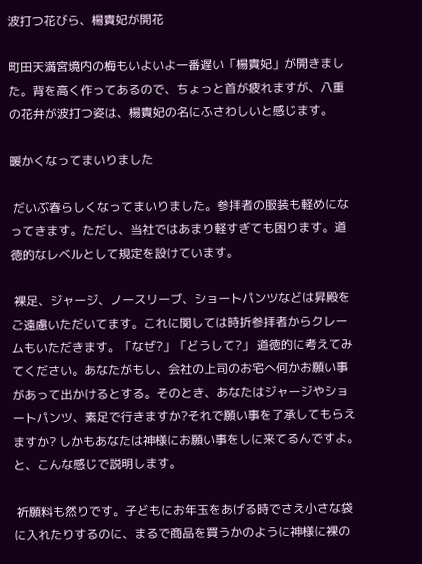波打つ花びら、楊貴妃が開花

町田天満宮境内の梅もいよいよ一番遅い「楊貴妃」が開きました。背を高く作ってあるので、ちょっと首が疲れますが、八重の花弁が波打つ姿は、楊貴妃の名にふさわしいと感じます。

暖かくなってまいりました

 だいぶ春らしくなってまいりました。参拝者の服装も軽めになってきます。ただし、当社ではあまり軽すぎても困ります。道徳的なレベルとして規定を設けています。

 裸足、ジャージ、ノースリーブ、ショートパンツなどは昇殿をご遠慮いただいてます。これに関しては時折参拝者からクレームもいただきます。「なぜ?」「どうして?」 道徳的に考えてみてください。あなたがもし、会社の上司のお宅へ何かお願い事があって出かけるとする。そのとき、あなたはジャージやショートパンツ、素足で行きますか?それで願い事を了承してもらえますか? しかもあなたは神様にお願い事をしに来てるんですよ。と、こんな感じで説明します。

 祈願料も然りです。子どもにお年玉をあげる時でさえ小さな袋に入れたりするのに、まるで商品を買うかのように神様に裸の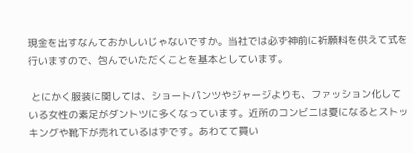現金を出すなんておかしいじゃないですか。当社では必ず神前に祈願料を供えて式を行いますので、包んでいただくことを基本としています。

 とにかく服装に関しては、ショートパンツやジャージよりも、ファッション化している女性の素足がダントツに多くなっています。近所のコンビニは夏になるとストッキングや靴下が売れているはずです。あわてて買い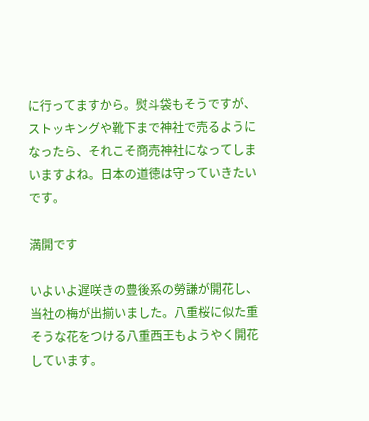に行ってますから。熨斗袋もそうですが、ストッキングや靴下まで神社で売るようになったら、それこそ商売神社になってしまいますよね。日本の道徳は守っていきたいです。

満開です

いよいよ遅咲きの豊後系の勞謙が開花し、当社の梅が出揃いました。八重桜に似た重そうな花をつける八重西王もようやく開花しています。